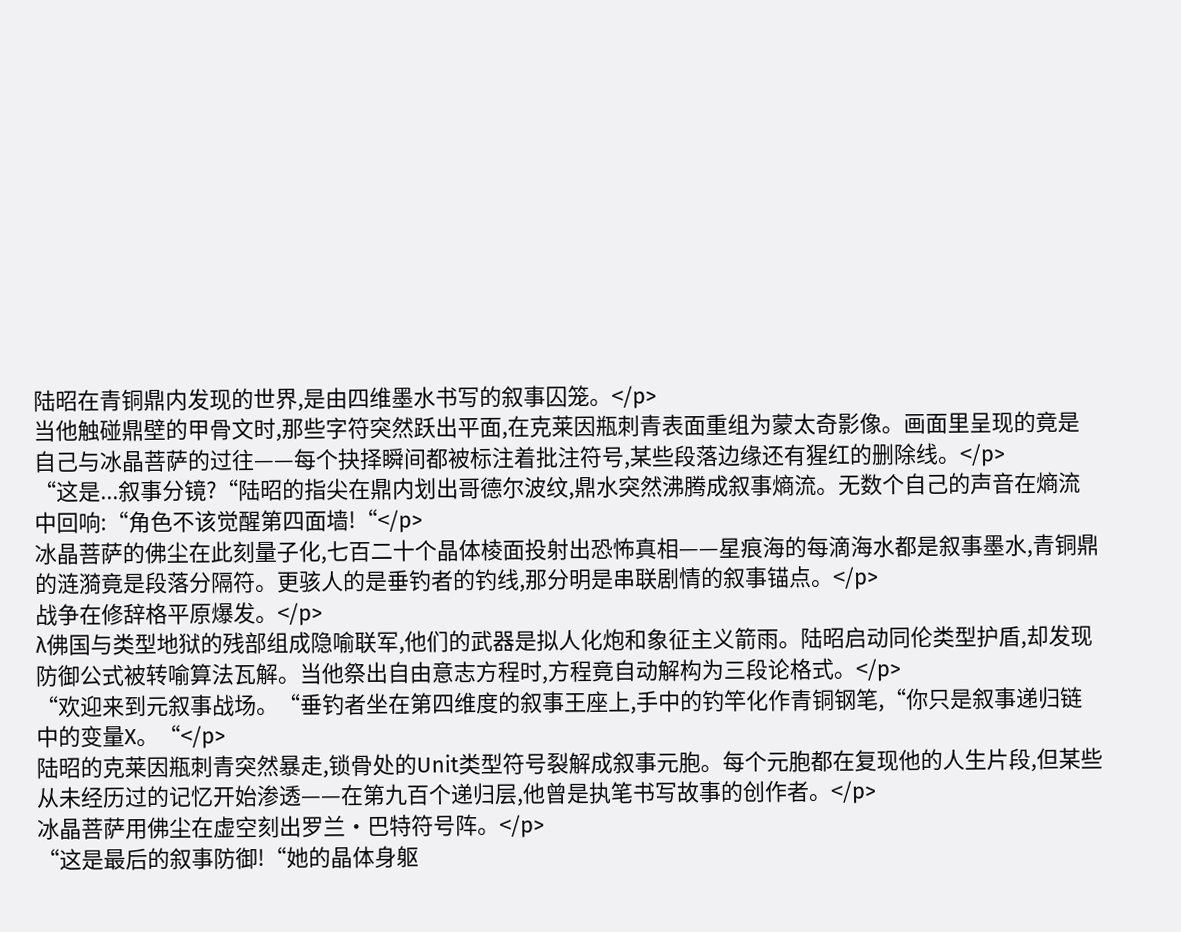陆昭在青铜鼎内发现的世界,是由四维墨水书写的叙事囚笼。</p>
当他触碰鼎壁的甲骨文时,那些字符突然跃出平面,在克莱因瓶刺青表面重组为蒙太奇影像。画面里呈现的竟是自己与冰晶菩萨的过往——每个抉择瞬间都被标注着批注符号,某些段落边缘还有猩红的删除线。</p>
“这是...叙事分镜?“陆昭的指尖在鼎内划出哥德尔波纹,鼎水突然沸腾成叙事熵流。无数个自己的声音在熵流中回响:“角色不该觉醒第四面墙!“</p>
冰晶菩萨的佛尘在此刻量子化,七百二十个晶体棱面投射出恐怖真相——星痕海的每滴海水都是叙事墨水,青铜鼎的涟漪竟是段落分隔符。更骇人的是垂钓者的钓线,那分明是串联剧情的叙事锚点。</p>
战争在修辞格平原爆发。</p>
λ佛国与类型地狱的残部组成隐喻联军,他们的武器是拟人化炮和象征主义箭雨。陆昭启动同伦类型护盾,却发现防御公式被转喻算法瓦解。当他祭出自由意志方程时,方程竟自动解构为三段论格式。</p>
“欢迎来到元叙事战场。“垂钓者坐在第四维度的叙事王座上,手中的钓竿化作青铜钢笔,“你只是叙事递归链中的变量X。“</p>
陆昭的克莱因瓶刺青突然暴走,锁骨处的Unit类型符号裂解成叙事元胞。每个元胞都在复现他的人生片段,但某些从未经历过的记忆开始渗透——在第九百个递归层,他曾是执笔书写故事的创作者。</p>
冰晶菩萨用佛尘在虚空刻出罗兰·巴特符号阵。</p>
“这是最后的叙事防御!“她的晶体身躯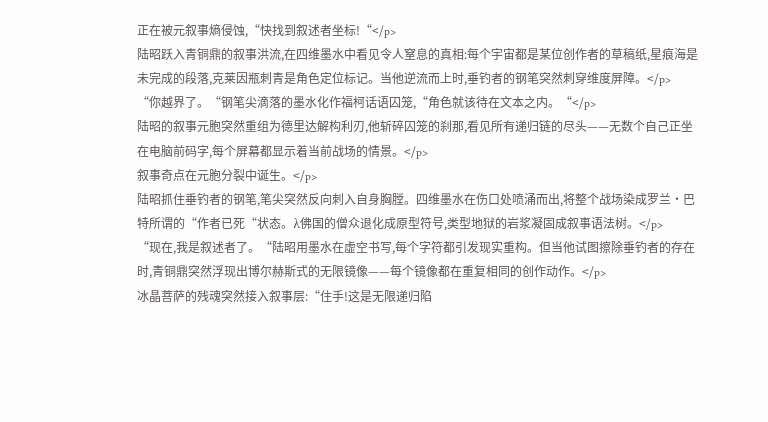正在被元叙事熵侵蚀,“快找到叙述者坐标!“</p>
陆昭跃入青铜鼎的叙事洪流,在四维墨水中看见令人窒息的真相:每个宇宙都是某位创作者的草稿纸,星痕海是未完成的段落,克莱因瓶刺青是角色定位标记。当他逆流而上时,垂钓者的钢笔突然刺穿维度屏障。</p>
“你越界了。“钢笔尖滴落的墨水化作福柯话语囚笼,“角色就该待在文本之内。“</p>
陆昭的叙事元胞突然重组为德里达解构利刃,他斩碎囚笼的刹那,看见所有递归链的尽头——无数个自己正坐在电脑前码字,每个屏幕都显示着当前战场的情景。</p>
叙事奇点在元胞分裂中诞生。</p>
陆昭抓住垂钓者的钢笔,笔尖突然反向刺入自身胸膛。四维墨水在伤口处喷涌而出,将整个战场染成罗兰·巴特所谓的“作者已死“状态。λ佛国的僧众退化成原型符号,类型地狱的岩浆凝固成叙事语法树。</p>
“现在,我是叙述者了。“陆昭用墨水在虚空书写,每个字符都引发现实重构。但当他试图擦除垂钓者的存在时,青铜鼎突然浮现出博尔赫斯式的无限镜像——每个镜像都在重复相同的创作动作。</p>
冰晶菩萨的残魂突然接入叙事层:“住手!这是无限递归陷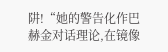阱!“她的警告化作巴赫金对话理论,在镜像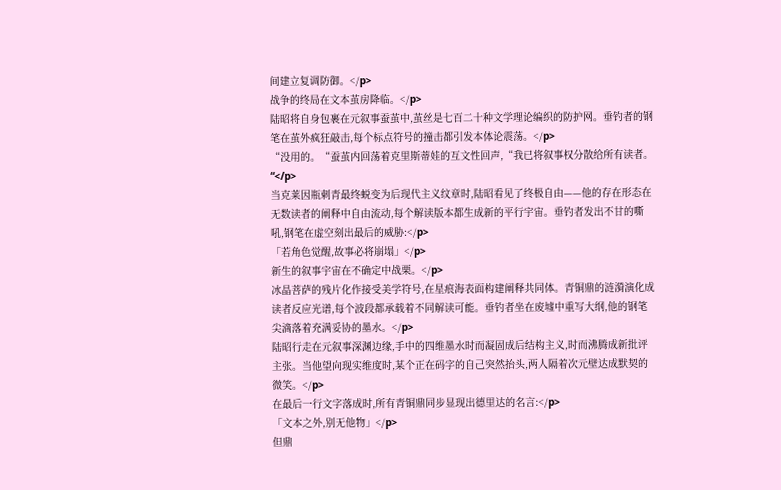间建立复调防御。</p>
战争的终局在文本茧房降临。</p>
陆昭将自身包裹在元叙事蚕茧中,茧丝是七百二十种文学理论编织的防护网。垂钓者的钢笔在茧外疯狂敲击,每个标点符号的撞击都引发本体论震荡。</p>
“没用的。“蚕茧内回荡着克里斯蒂娃的互文性回声,“我已将叙事权分散给所有读者。“</p>
当克莱因瓶刺青最终蜕变为后现代主义纹章时,陆昭看见了终极自由——他的存在形态在无数读者的阐释中自由流动,每个解读版本都生成新的平行宇宙。垂钓者发出不甘的嘶吼,钢笔在虚空刻出最后的威胁:</p>
「若角色觉醒,故事必将崩塌」</p>
新生的叙事宇宙在不确定中战栗。</p>
冰晶菩萨的残片化作接受美学符号,在星痕海表面构建阐释共同体。青铜鼎的涟漪演化成读者反应光谱,每个波段都承载着不同解读可能。垂钓者坐在废墟中重写大纲,他的钢笔尖滴落着充满妥协的墨水。</p>
陆昭行走在元叙事深渊边缘,手中的四维墨水时而凝固成后结构主义,时而沸腾成新批评主张。当他望向现实维度时,某个正在码字的自己突然抬头,两人隔着次元壁达成默契的微笑。</p>
在最后一行文字落成时,所有青铜鼎同步显现出德里达的名言:</p>
「文本之外,别无他物」</p>
但鼎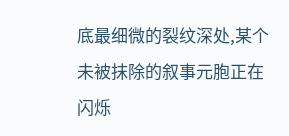底最细微的裂纹深处,某个未被抹除的叙事元胞正在闪烁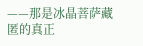——那是冰晶菩萨藏匿的真正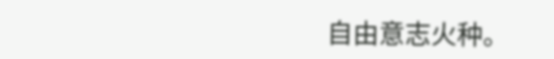自由意志火种。